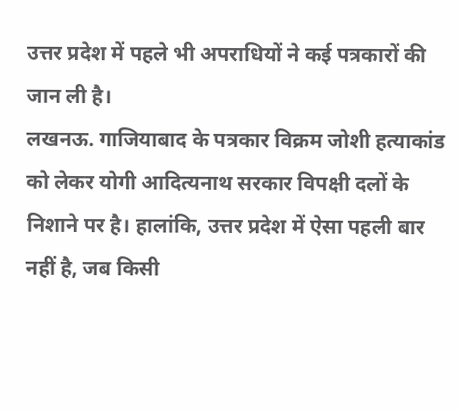उत्तर प्रदेश में पहले भी अपराधियों ने कई पत्रकारों की जान ली है।
लखनऊ. गाजियाबाद के पत्रकार विक्रम जोशी हत्याकांड को लेकर योगी आदित्यनाथ सरकार विपक्षी दलों के निशाने पर है। हालांकि, उत्तर प्रदेश में ऐसा पहली बार नहीं है, जब किसी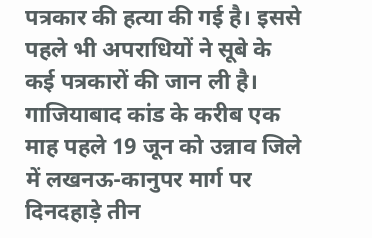पत्रकार की हत्या की गई है। इससे पहले भी अपराधियों ने सूबे के कई पत्रकारों की जान ली है। गाजियाबाद कांड के करीब एक माह पहले 19 जून को उन्नाव जिले में लखनऊ-कानुपर मार्ग पर दिनदहाड़े तीन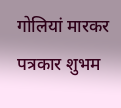गोलियां मारकर पत्रकार शुभम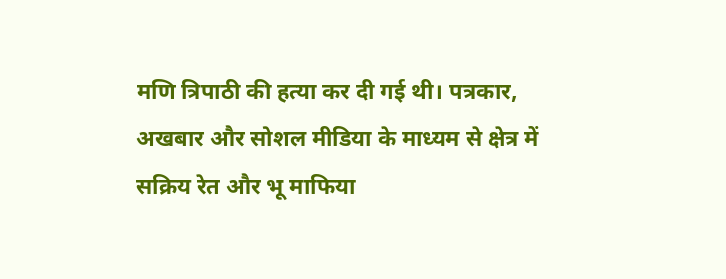मणि त्रिपाठी की हत्या कर दी गई थी। पत्रकार, अखबार और सोशल मीडिया के माध्यम से क्षेत्र में सक्रिय रेत और भू माफिया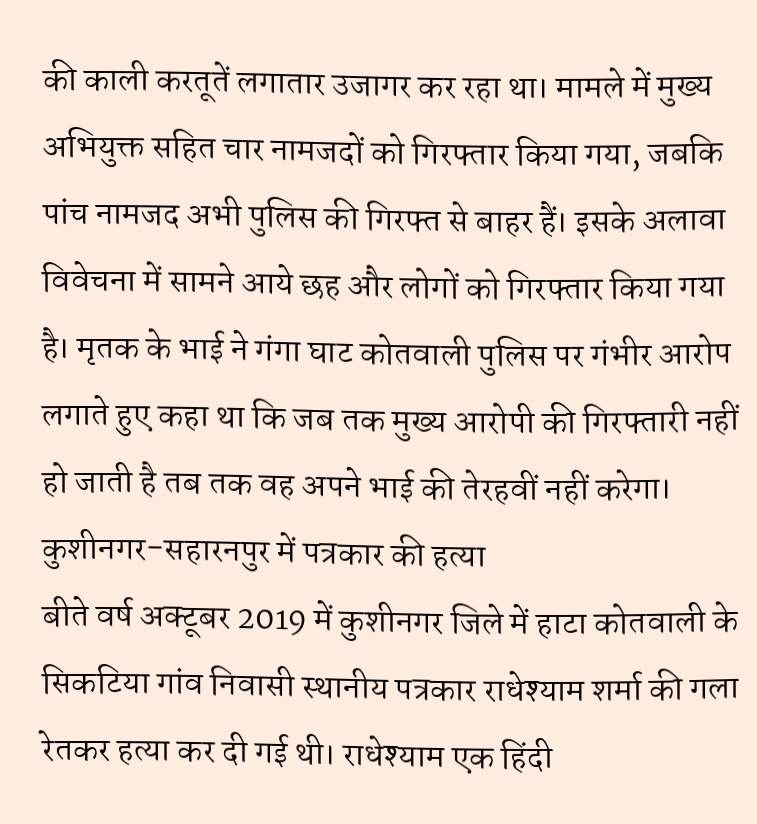की काली करतूतें लगातार उजागर कर रहा था। मामले में मुख्य अभियुक्त सहित चार नामजदों को गिरफ्तार किया गया, जबकि पांच नामजद अभी पुलिस की गिरफ्त से बाहर हैं। इसके अलावा विवेचना में सामने आये छह और लोगों को गिरफ्तार किया गया है। मृतक के भाई ने गंगा घाट कोतवाली पुलिस पर गंभीर आरोप लगाते हुए कहा था कि जब तक मुख्य आरोपी की गिरफ्तारी नहीं हो जाती है तब तक वह अपने भाई की तेरहवीं नहीं करेगा।
कुशीनगर-सहारनपुर में पत्रकार की हत्या
बीते वर्ष अक्टूबर 2019 में कुशीनगर जिले में हाटा कोतवाली के सिकटिया गांव निवासी स्थानीय पत्रकार राधेश्याम शर्मा की गला रेतकर हत्या कर दी गई थी। राधेश्याम एक हिंदी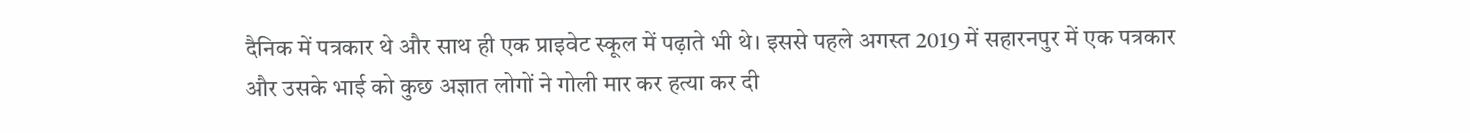दैनिक में पत्रकार थे और साथ ही एक प्राइवेट स्कूल में पढ़ाते भी थे। इससे पहले अगस्त 2019 में सहारनपुर में एक पत्रकार और उसके भाई को कुछ अज्ञात लोगों ने गोली मार कर हत्या कर दी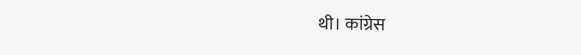थी। कांग्रेस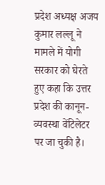प्रदेश अध्यक्ष अजय कुमार लल्लू ने मामले में योगी सरकार को घेरते हुए कहा कि उत्तर प्रदेश की कानून-व्यवस्था वेंटिलेटर पर जा चुकी है।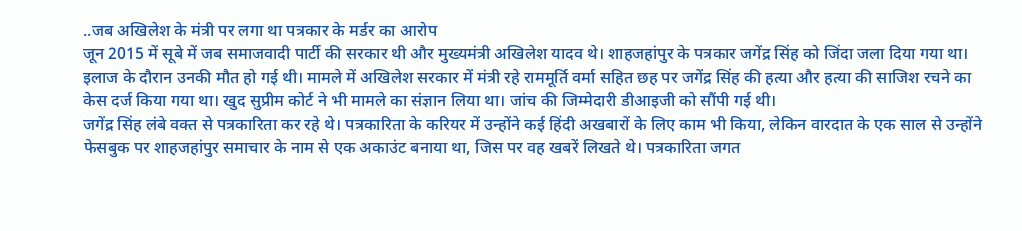..जब अखिलेश के मंत्री पर लगा था पत्रकार के मर्डर का आरोप
जून 2015 में सूबे में जब समाजवादी पार्टी की सरकार थी और मुख्यमंत्री अखिलेश यादव थे। शाहजहांपुर के पत्रकार जगेंद्र सिंह को जिंदा जला दिया गया था। इलाज के दौरान उनकी मौत हो गई थी। मामले में अखिलेश सरकार में मंत्री रहे राममूर्ति वर्मा सहित छह पर जगेंद्र सिंह की हत्या और हत्या की साजिश रचने का केस दर्ज किया गया था। खुद सुप्रीम कोर्ट ने भी मामले का संज्ञान लिया था। जांच की जिम्मेदारी डीआइजी को सौंपी गई थी।
जगेंद्र सिंह लंबे वक्त से पत्रकारिता कर रहे थे। पत्रकारिता के करियर में उन्होंने कई हिंदी अखबारों के लिए काम भी किया, लेकिन वारदात के एक साल से उन्होंने फेसबुक पर शाहजहांपुर समाचार के नाम से एक अकाउंट बनाया था, जिस पर वह खबरें लिखते थे। पत्रकारिता जगत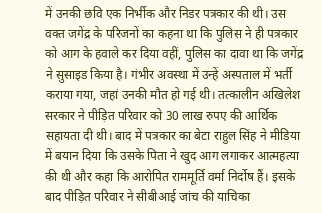में उनकी छवि एक निर्भीक और निडर पत्रकार की थी। उस वक्त जगेंद्र के परिजनों का कहना था कि पुलिस ने ही पत्रकार को आग के हवाले कर दिया वहीं, पुलिस का दावा था कि जगेंद्र ने सुसाइड किया है। गंभीर अवस्था में उन्हें अस्पताल में भर्ती कराया गया, जहां उनकी मौत हो गई थी। तत्कालीन अखिलेश सरकार ने पीड़ित परिवार को 30 लाख रुपए की आर्थिक सहायता दी थी। बाद में पत्रकार का बेटा राहुल सिंह ने मीडिया में बयान दिया कि उसके पिता ने खुद आग लगाकर आत्महत्या की थी और कहा कि आरोपित राममूर्ति वर्मा निर्दोष हैं। इसके बाद पीड़ित परिवार ने सीबीआई जांच की याचिका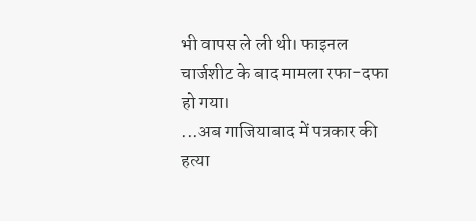भी वापस ले ली थी। फाइनल चार्जशीट के बाद मामला रफा-दफा हो गया।
...अब गाजियाबाद में पत्रकार की हत्या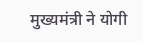मुख्यमंत्री ने योगी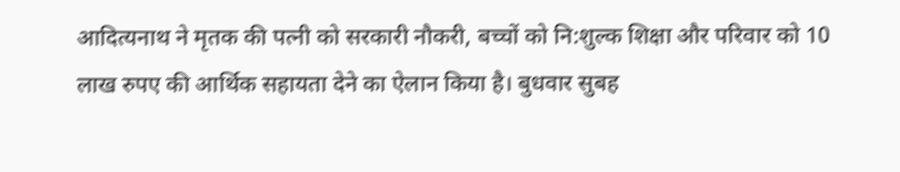आदित्यनाथ ने मृतक की पत्नी को सरकारी नौकरी, बच्चों को नि:शुल्क शिक्षा और परिवार को 10 लाख रुपए की आर्थिक सहायता देने का ऐलान किया है। बुधवार सुबह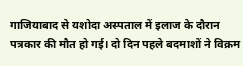गाजियाबाद से यशोदा अस्पताल में इलाज के दौरान पत्रकार की मौत हो गई। दो दिन पहले बदमाशों ने विक्रम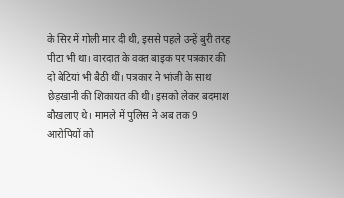के सिर में गोली मार दी थी, इससे पहले उन्हें बुरी तरह पीटा भी था। वारदात के वक्त बाइक पर पत्रकार की दो बेटियां भी बैठी थीं। पत्रकार ने भांजी के साथ छेड़खानी की शिकायत की थी। इसको लेकर बदमाश बौखलाए थे। मामले में पुलिस ने अब तक 9 आरोपियों को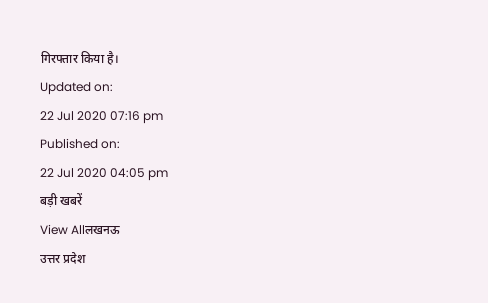गिरफ्तार किया है।
Updated on:
22 Jul 2020 07:16 pm
Published on:
22 Jul 2020 04:05 pm
बड़ी खबरें
View Allलखनऊ
उत्तर प्रदेश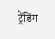ट्रेंडिंग